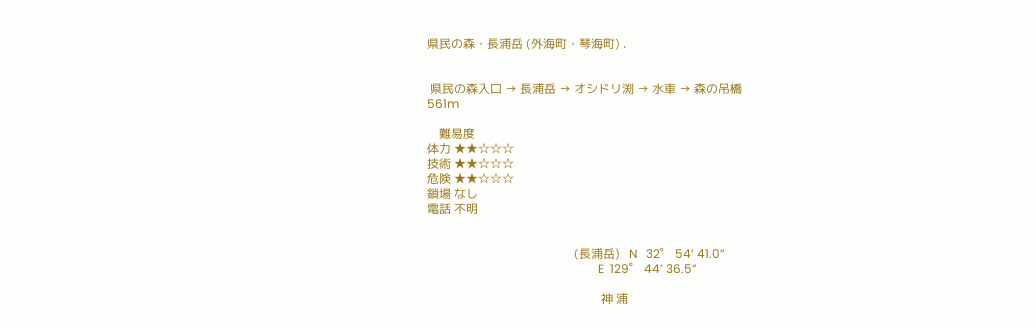県民の森・長浦岳 (外海町・琴海町) .


 県民の森入口 → 長浦岳 → オシドリ渕 → 水車 → 森の吊橋
561m

    難易度
体力 ★★☆☆☆
技術 ★★☆☆☆
危険 ★★☆☆☆
鎖場 なし
電話 不明


                                                 (長浦岳)   N   32゜ 54’ 41.0”
                                                         E  129゜ 44’ 36.5”

                                                          神 浦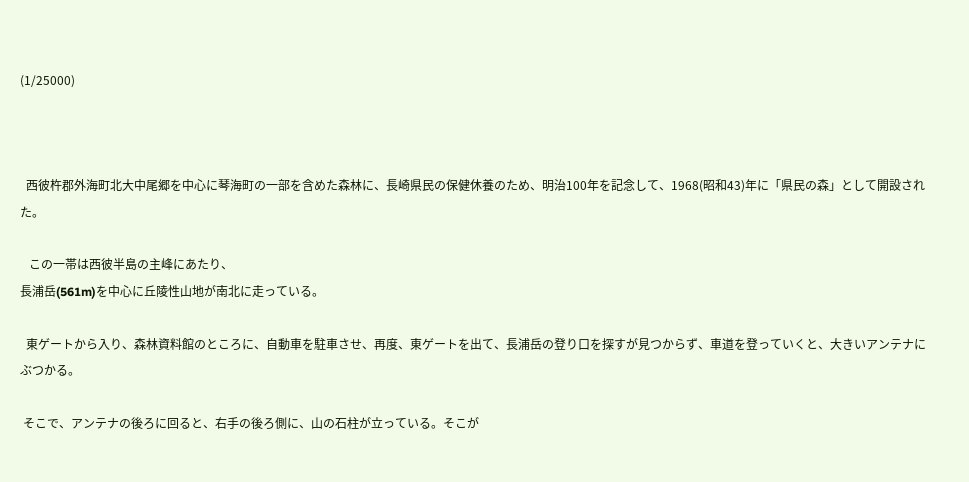(1/25000)



  西彼杵郡外海町北大中尾郷を中心に琴海町の一部を含めた森林に、長崎県民の保健休養のため、明治100年を記念して、1968(昭和43)年に「県民の森」として開設された。

   この一帯は西彼半島の主峰にあたり、
長浦岳(561m)を中心に丘陵性山地が南北に走っている。

  東ゲートから入り、森林資料館のところに、自動車を駐車させ、再度、東ゲートを出て、長浦岳の登り口を探すが見つからず、車道を登っていくと、大きいアンテナにぶつかる。

 そこで、アンテナの後ろに回ると、右手の後ろ側に、山の石柱が立っている。そこが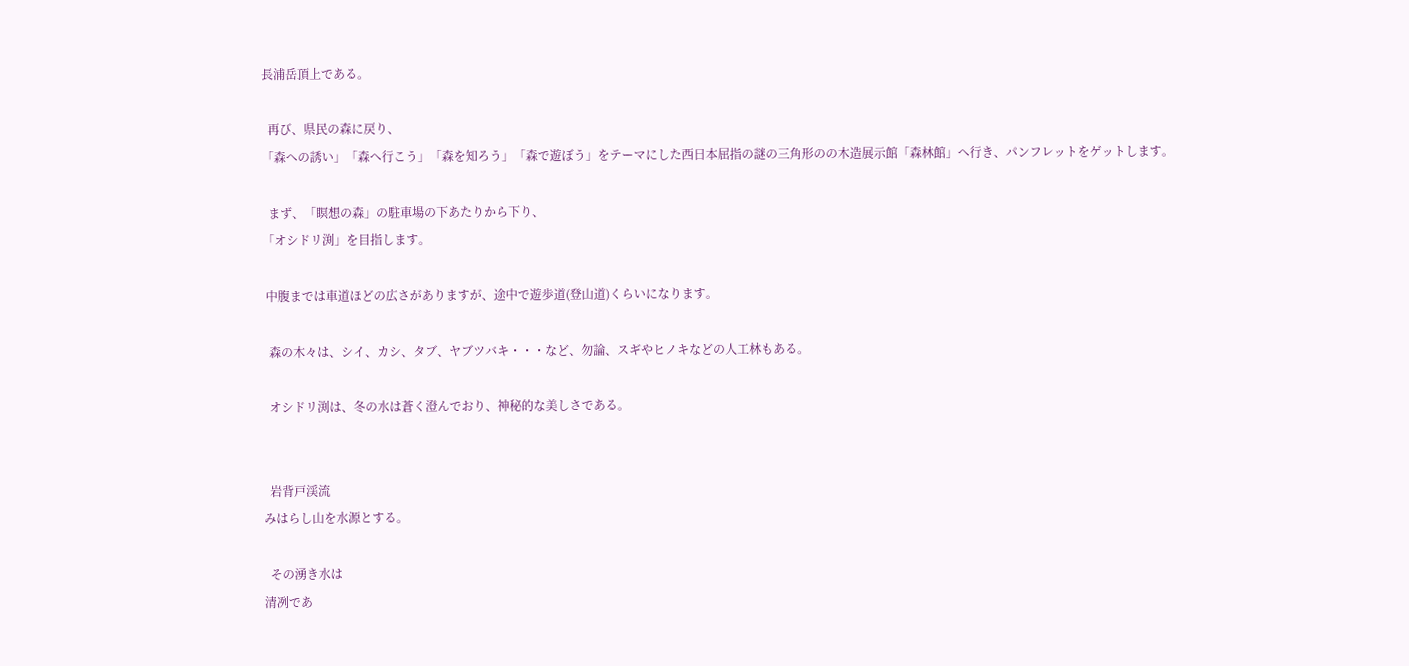長浦岳頂上である。

  再び、県民の森に戻り、
「森への誘い」「森へ行こう」「森を知ろう」「森で遊ぼう」をテーマにした西日本屈指の謎の三角形のの木造展示館「森林館」へ行き、パンフレットをゲットします。

  まず、「瞑想の森」の駐車場の下あたりから下り、
「オシドリ渕」を目指します。

 中腹までは車道ほどの広さがありますが、途中で遊歩道(登山道)くらいになります。

  森の木々は、シイ、カシ、タブ、ヤブツバキ・・・など、勿論、スギやヒノキなどの人工林もある。

  オシドリ渕は、冬の水は蒼く澄んでおり、神秘的な美しさである。


  岩背戸渓流
みはらし山を水源とする。

  その湧き水は
清冽であ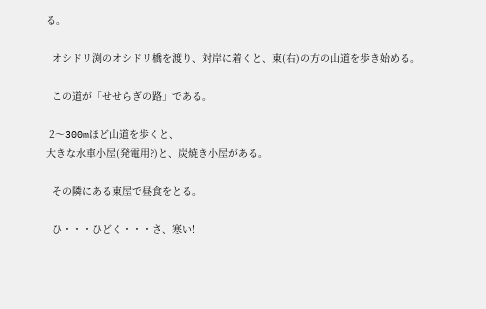る。

  オシドリ渕のオシドリ橋を渡り、対岸に着くと、東(右)の方の山道を歩き始める。

  この道が「せせらぎの路」である。

 2〜300mほど山道を歩くと、
大きな水車小屋(発電用?)と、炭焼き小屋がある。

  その隣にある東屋で昼食をとる。

  ひ・・・ひどく・・・さ、寒い!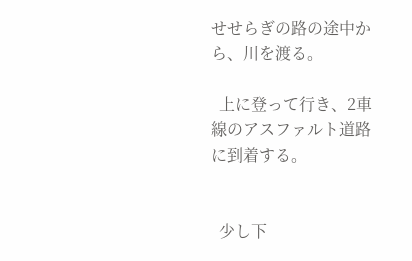せせらぎの路の途中から、川を渡る。

  上に登って行き、2車線のアスファルト道路に到着する。


  少し下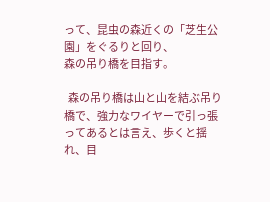って、昆虫の森近くの「芝生公園」をぐるりと回り、
森の吊り橋を目指す。

  森の吊り橋は山と山を結ぶ吊り橋で、強力なワイヤーで引っ張ってあるとは言え、歩くと揺れ、目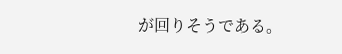が回りそうである。